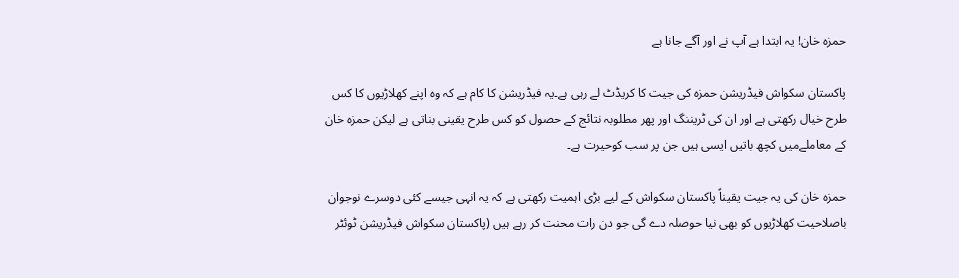حمزہ خان! یہ ابتدا ہے آپ نے اور آگے جانا ہے

پاکستان سکواش فیڈریشن حمزہ کی جیت کا کریڈٹ لے رہی ہے۔یہ فیڈریشن کا کام ہے کہ وہ اپنے کھلاڑیوں کا کس طرح خیال رکھتی ہے اور ان کی ٹریننگ اور پھر مطلوبہ نتائج کے حصول کو کس طرح یقینی بناتی ہے لیکن حمزہ خان کے معاملےمیں کچھ باتیں ایسی ہیں جن پر سب کوحیرت ہے۔

حمزہ خان کی یہ جیت یقیناً پاکستان سکواش کے لیے بڑی اہمیت رکھتی ہے کہ یہ انہی جیسے کئی دوسرے نوجوان باصلاحیت کھلاڑیوں کو بھی نیا حوصلہ دے گی جو دن رات محنت کر رہے ہیں (پاکستان سکواش فیڈریشن ٹوئٹر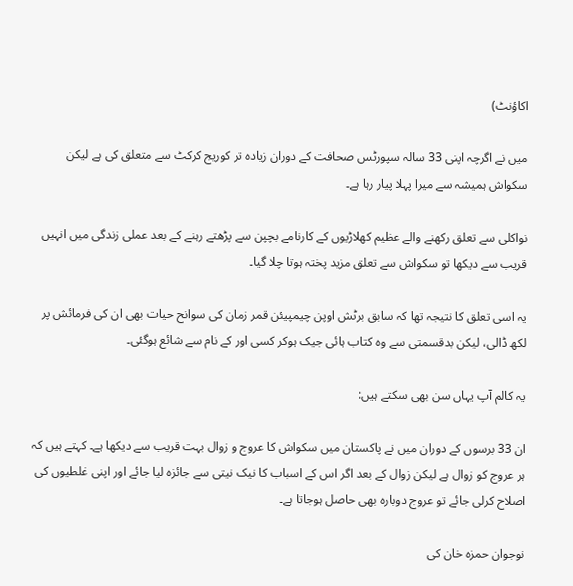اکاؤنٹ)

میں نے اگرچہ اپنی 33 سالہ سپورٹس صحافت کے دوران زیادہ تر کوریج کرکٹ سے متعلق کی ہے لیکن سکواش ہمیشہ سے میرا پہلا پیار رہا ہے۔

نواکلی سے تعلق رکھنے والے عظیم کھلاڑیوں کے کارنامے بچپن سے پڑھتے رہنے کے بعد عملی زندگی میں انہیں قریب سے دیکھا تو سکواش سے تعلق مزید پختہ ہوتا چلا گیا۔

یہ اسی تعلق کا نتیجہ تھا کہ سابق برٹش اوپن چیمپیئن قمر زمان کی سوانح حیات بھی ان کی فرمائش پر لکھ ڈالی، لیکن بدقسمتی سے وہ کتاب ہائی جیک ہوکر کسی اور کے نام سے شائع ہوگئی۔

یہ کالم آپ یہاں سن بھی سکتے ہیں:

ان 33 برسوں کے دوران میں نے پاکستان میں سکواش کا عروج و زوال بہت قریب سے دیکھا ہے۔ کہتے ہیں کہ ہر عروج کو زوال ہے لیکن زوال کے بعد اگر اس کے اسباب کا نیک نیتی سے جائزہ لیا جائے اور اپنی غلطیوں کی اصلاح کرلی جائے تو عروج دوبارہ بھی حاصل ہوجاتا ہے۔

نوجوان حمزہ خان کی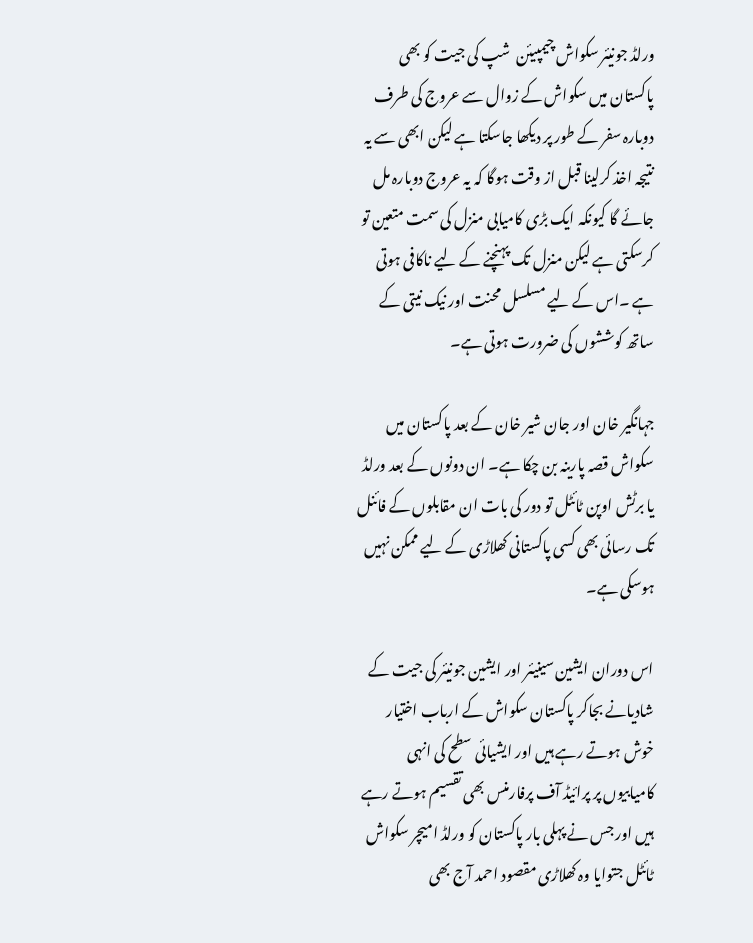ورلڈ جونیئر سکواش چیمپیئن  شپ کی جیت کو بھی پاکستان میں سکواش کے زوال سے عروج کی طرف دوبارہ سفر کے طور پر دیکھا جاسکتا ہے لیکن ابھی سے یہ نتیجہ اخذ کرلینا قبل از وقت ہوگا کہ یہ عروج دوبارہ مل جائے گا کیونکہ ایک بڑی کامیابی منزل کی سمت متعین تو کرسکتی ہے لیکن منزل تک پہنچنے کے لیے ناکافی ہوتی ہے ۔اس کے لیے مسلسل محنت اور نیک نیتی کے ساتھ کوششوں کی ضرورت ہوتی ہے۔

جہانگیر خان اور جان شیر خان کے بعد پاکستان میں سکواش قصہ پارینہ بن چکا ہے۔ ان دونوں کے بعد ورلڈ یا برٹش اوپن ٹائٹل تو دور کی بات ان مقابلوں کے فائنل تک رسائی بھی کسی پاکستانی کھلاڑی کے لیے ممکن نہیں ہوسکی ہے۔

اس دوران ایشین سینیئر اور ایشین جونیئر کی جیت کے شادیانے بجاکر پاکستان سکواش کے ارباب اختیار خوش ہوتے رہے ہیں اور ایشیائی سطح کی انہی کامیابیوں پر پرائیڈ آف پرفارمنس بھی تقسیم ہوتے رہے ہیں اور جس نے پہلی بار پاکستان کو ورلڈ امیچر سکواش ٹائٹل جتوایا وہ کھلاڑی مقصود احمد آج بھی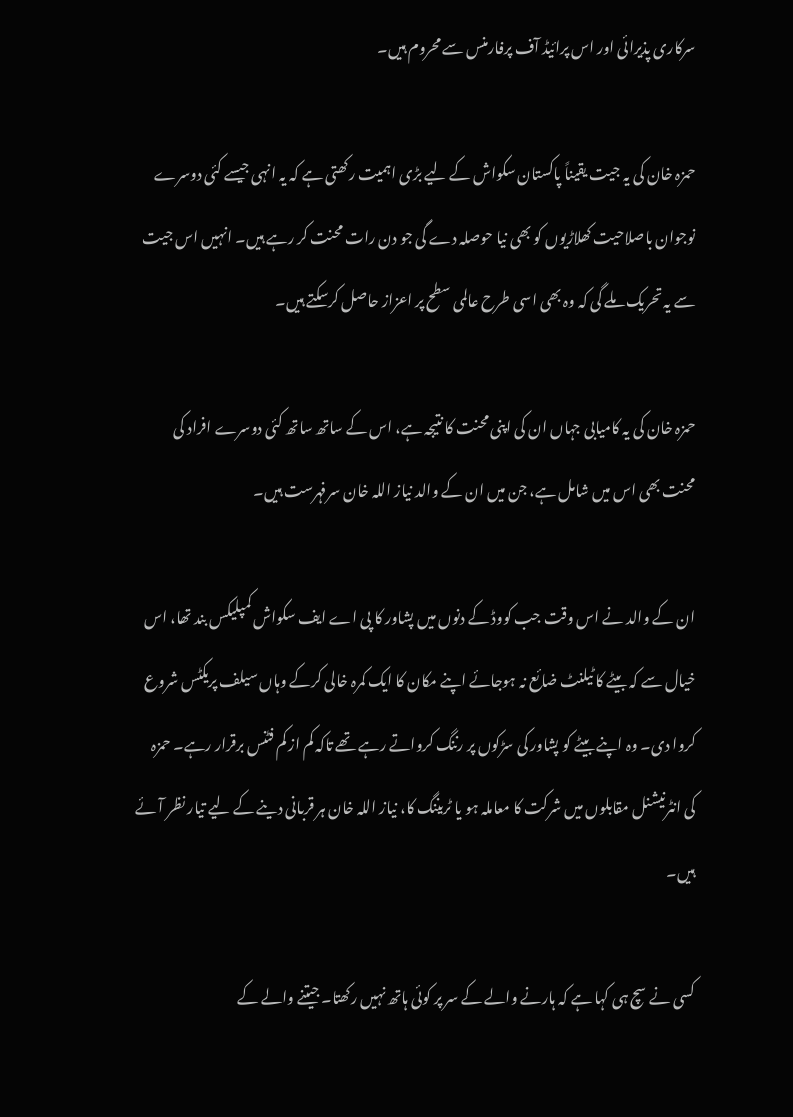سرکاری پذیرائی اور اس پرائیڈ آف پرفارمنس سے محروم ہیں۔

حمزہ خان کی یہ جیت یقیناً پاکستان سکواش کے لیے بڑی اہمیت رکھتی ہے کہ یہ انہی جیسے کئی دوسرے نوجوان باصلاحیت کھلاڑیوں کو بھی نیا حوصلہ دے گی جو دن رات محنت کر رہے ہیں۔ انہیں اس جیت سے یہ تحریک ملے گی کہ وہ بھی اسی طرح عالمی سطح پر اعزاز حاصل کرسکتے ہیں۔

حمزہ خان کی یہ کامیابی جہاں ان کی اپنی محنت کا نتیجہ ہے، اس کے ساتھ ساتھ کئی دوسرے افراد کی محنت بھی اس میں شامل ہے، جن میں ان کے والد نیاز اللہ خان سرفہرست ہیں۔

ان کے والد نے اس وقت جب کووڈ کے دنوں میں پشاور کا پی اے ایف سکواش کمپلیکس بند تھا، اس خیال سے کہ بیٹے کا ٹیلنٹ ضائع نہ ہوجائے اپنے مکان کا ایک کمرہ خالی کرکے وہاں سیلف پریکٹس شروع کروا دی۔ وہ اپنے بیٹے کو پشاور کی سڑکوں پر رننگ کرواتے رہے تھے تاکہ کم از کم فٹنس برقرار رہے۔ حمزہ کی انٹرنیشنل مقابلوں میں شرکت کا معاملہ ہو یا ٹریننگ کا، نیاز اللہ خان ہر قربانی دینے کے لیے تیار نظر آئے ہیں۔

کسی نے سچ ہی کہا ہے کہ ہارنے والے کے سر پر کوئی ہاتھ نہیں رکھتا۔ جیتنے والے کے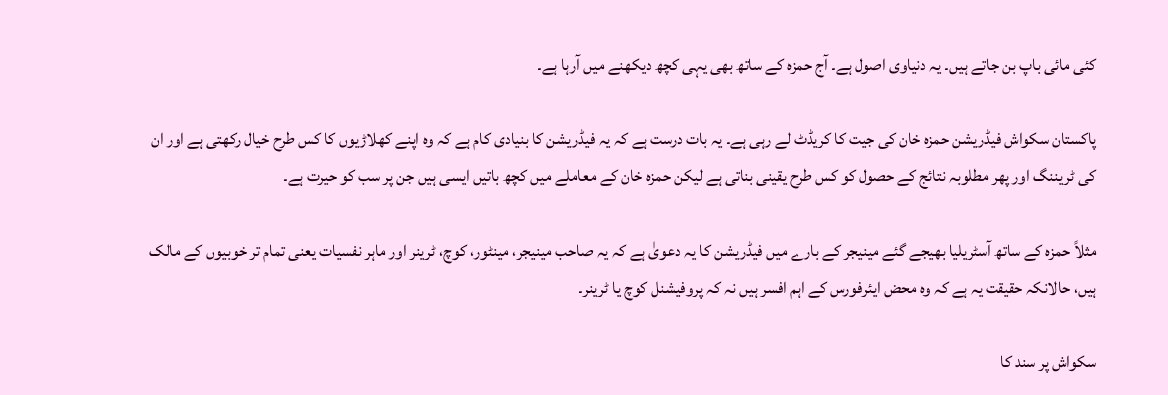کئی مائی باپ بن جاتے ہیں۔ یہ دنیاوی اصول ہے۔ آج حمزہ کے ساتھ بھی یہی کچھ دیکھنے میں آرہا ہے۔

پاکستان سکواش فیڈریشن حمزہ خان کی جیت کا کریڈٹ لے رہی ہے۔ یہ بات درست ہے کہ یہ فیڈریشن کا بنیادی کام ہے کہ وہ اپنے کھلاڑیوں کا کس طرح خیال رکھتی ہے اور ان کی ٹریننگ اور پھر مطلوبہ نتائج کے حصول کو کس طرح یقینی بناتی ہے لیکن حمزہ خان کے معاملے میں کچھ باتیں ایسی ہیں جن پر سب کو حیرت ہے۔

مثلاً حمزہ کے ساتھ آسٹریلیا بھیجے گئے مینیجر کے بارے میں فیڈریشن کا یہ دعویٰ ہے کہ یہ صاحب مینیجر، مینٹور، کوچ، ٹرینر اور ماہر نفسیات یعنی تمام تر خوبیوں کے مالک ہیں، حالانکہ حقیقت یہ ہے کہ وہ محض ایئرفورس کے اہم افسر ہیں نہ کہ پروفیشنل کوچ یا ٹرینر۔

سکواش پر سند کا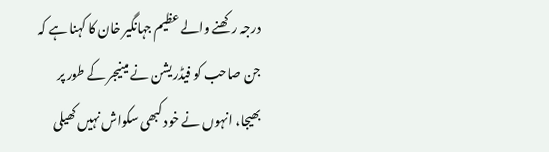درجہ رکھنے والے عظیم جہانگیر خان کا کہنا ہے کہ جن صاحب کو فیڈریشن نے مینیجر کے طور پر بھیجا، انہوں نے خود کبھی سکواش نہیں کھیلی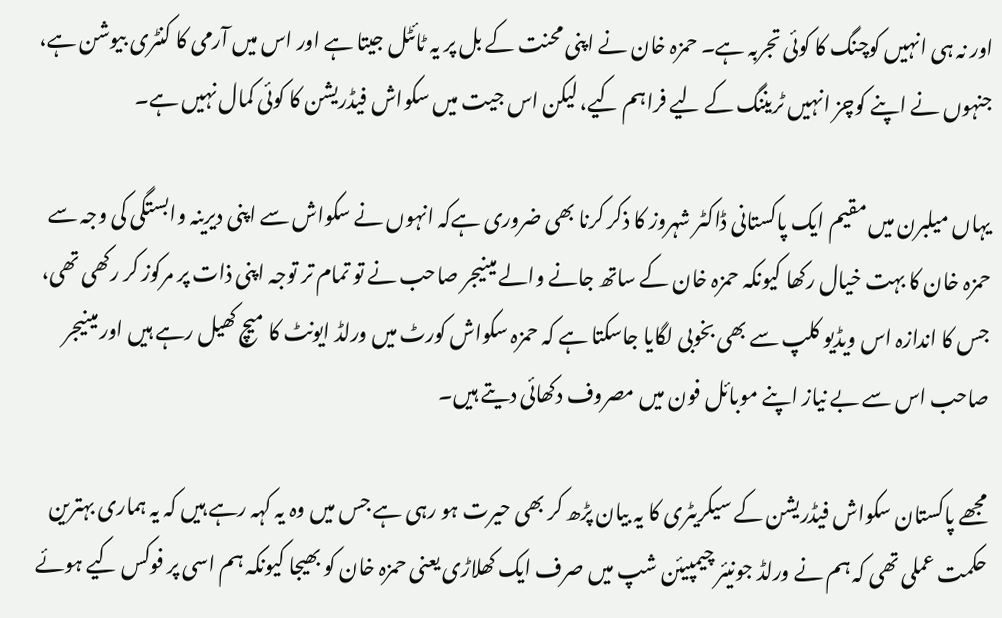اور نہ ہی انہیں کوچنگ کا کوئی تجربہ ہے۔ حمزہ خان نے اپنی محنت کے بل پر یہ ٹائٹل جیتا ہے اور اس میں آرمی کا کنٹری بیوشن ہے، جنہوں نے اپنے کوچز انہیں ٹریننگ کے لیے فراہم کیے، لیکن اس جیت میں سکواش فیڈریشن کا کوئی کمال نہیں ہے۔

یہاں میلبرن میں مقیم ایک پاکستانی ڈاکٹر شہروز کا ذکر کرنا بھی ضروری ہےکہ انہوں نے سکواش سے اپنی دیرینہ وابستگی کی وجہ سے حمزہ خان کا بہت خیال رکھا کیونکہ حمزہ خان کے ساتھ جانے والے مینیجر صاحب نے تو تمام تر توجہ اپنی ذات پر مرکوز کر رکھی تھی، جس کا اندازہ اس ویڈیو کلپ سے بھی بخوبی لگایا جاسکتا ہے کہ حمزہ سکواش کورٹ میں ورلڈ ایونٹ کا میچ کھیل رہے ہیں اور مینیجر صاحب اس سے بے نیاز اپنے موبائل فون میں مصروف دکھائی دیتے ہیں۔

مجھے پاکستان سکواش فیڈریشن کے سیکریٹری کا یہ بیان پڑھ کر بھی حیرت ہو رہی ہے جس میں وہ یہ کہہ رہے ہیں کہ یہ ہماری بہترین حکمت عملی تھی کہ ہم نے ورلڈ جونیئر چیمپیئن شپ میں صرف ایک کھلاڑی یعنی حمزہ خان کو بھیجا کیونکہ ہم اسی پر فوکس کیے ہوئے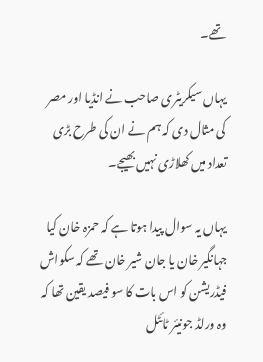تھے۔

یہاں سیکریٹری صاحب نے انڈیا اور مصر کی مثال دی کہ ہم نے ان کی طرح بڑی تعداد میں کھلاڑی نہیں بھیجے۔

یہاں یہ سوال پیدا ہوتا ہے کہ حمزہ خان کیا جہانگیر خان یا جان شیر خان تھے کہ سکواش فیڈریشن کو اس بات کا سو فیصد یقین تھا کہ وہ ورلڈ جونیئر ٹائٹل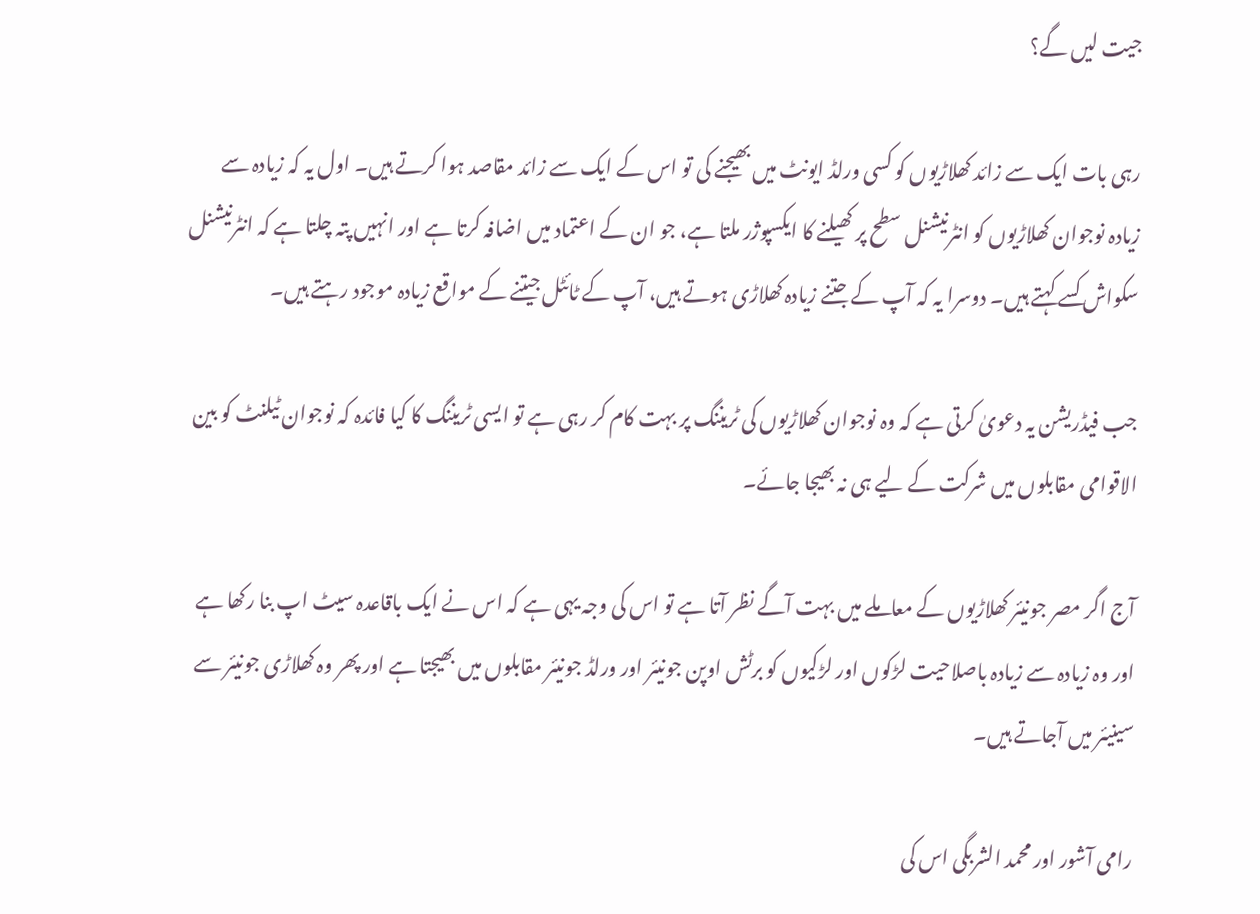جیت لیں گے؟

رہی بات ایک سے زائد کھلاڑیوں کو کسی ورلڈ ایونٹ میں بھیجنے کی تو اس کے ایک سے زائد مقاصد ہوا کرتے ہیں۔ اول یہ کہ زیادہ سے زیادہ نوجوان کھلاڑیوں کو انٹرنیشنل سطح پر کھیلنے کا ایکسپوژر ملتا ہے، جو ان کے اعتماد میں اضافہ کرتا ہے اور انہیں پتہ چلتا ہے کہ انٹرنیشنل سکواش کسے کہتے ہیں۔ دوسرا یہ کہ آپ کے جتنے زیادہ کھلاڑی ہوتے ہیں، آپ کے ٹائٹل جیتنے کے مواقع زیادہ موجود رہتے ہیں۔

جب فیڈریشن یہ دعویٰ کرتی ہے کہ وہ نوجوان کھلاڑیوں کی ٹریننگ پر بہت کام کر رہی ہے تو ایسی ٹریننگ کا کیا فائدہ کہ نوجوان ٹیلنٹ کو بین الاقوامی مقابلوں میں شرکت کے لیے ہی نہ بھیجا جائے۔

آج اگر مصر جونیئر کھلاڑیوں کے معاملے میں بہت آگے نظر آتا ہے تو اس کی وجہ یہی ہے کہ اس نے ایک باقاعدہ سیٹ اپ بنا رکھا ہے اور وہ زیادہ سے زیادہ باصلاحیت لڑکوں اور لڑکیوں کو برٹش اوپن جونیئر اور ورلڈ جونیئر مقابلوں میں بھیجتا ہے اور پھر وہ کھلاڑی جونیئر سے سینیئر میں آجاتے ہیں۔

رامی آشور اور محمد الشربگی اس کی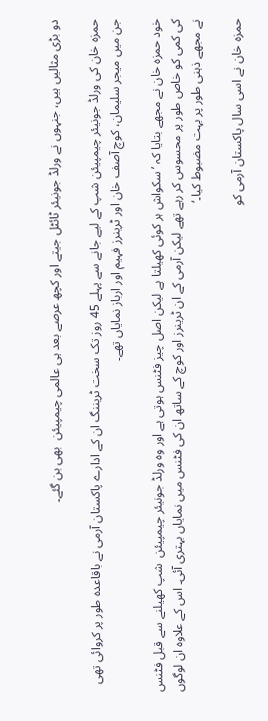دو بڑی مثالیں ہیں، جنہوں نے ورلڈ جونیئر ٹائٹل جیتے اور کچھ عرصے بعد ہی عالمی چیمپیئن  بھی بن گئے۔

حمزہ خان کی ورلڈ جونیئر چیمپیئن شپ کے لیے جانے سے پہلے 45 روز تک سخت ٹریننگ ان کے ادارے پاکستان آرمی نے باقاعدہ طور پر کروائی تھی جن میں میجر سلیمان، کوچ آصف خان اور ٹرینرز فہیم اور ارباز نمایاں تھے۔

خود حمزہ خان نے مجھے بتایا کہ ’سکواش ہر کوئی کھیلتا ہے لیکن اصل چیز فٹنس ہوتی ہے اور وہ ورلڈ جونیئر چیمپیئن  شپ کھیلنے سے قبل فٹنس کی کمی کو خاص طور پر محسوس کر رہے تھے لیکن آرمی کے ان ٹرینرز اور کوچ کے ساتھ ان کی فٹنس میں نمایاں بہتری آئی۔ اس کے علاوہ ان لوگوں نے مجھے ذہنی طور پر بہت مضبوط کیا۔‘

حمزہ خان نے اسی سال پاکستان آرمی کو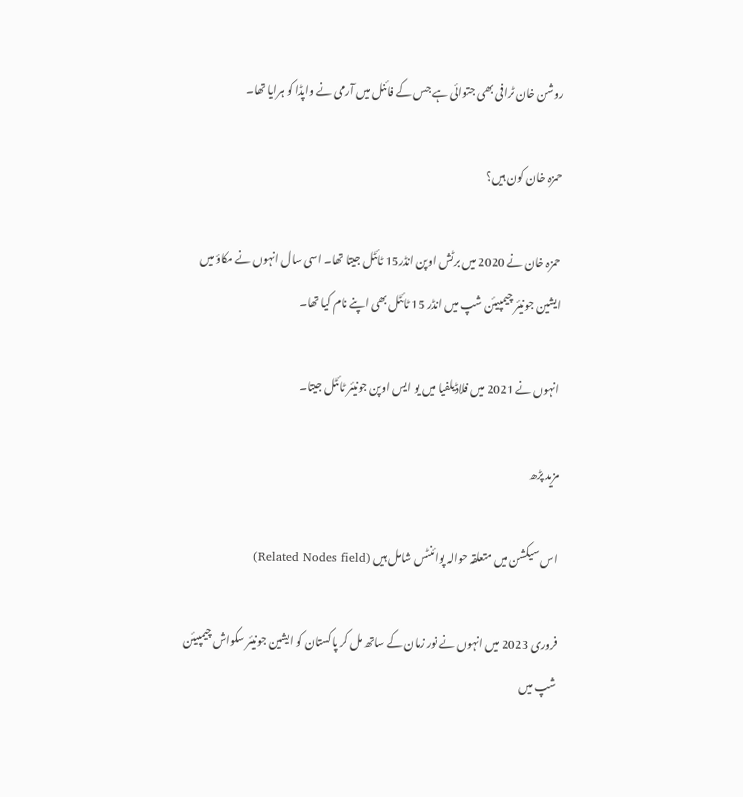روشن خان ٹرافی بھی جتوائی ہے جس کے فائنل میں آرمی نے واپڈا کو ہرایا تھا۔

حمزہ خان کون ہیں؟

حمزہ خان نے 2020 میں برٹش اوپن انڈر15 ٹائٹل جیتا تھا۔ اسی سال انہوں نے مکاؤ میں ایشین جونیئر چیمپیئن شپ میں انڈر 15 ٹائٹل بھی اپنے نام کیا تھا۔

انہوں نے 2021 میں فلاڈیلفیا میں یو ایس اوپن جونیئر ٹائٹل جیتا۔

مزید پڑھ

اس سیکشن میں متعلقہ حوالہ پوائنٹس شامل ہیں (Related Nodes field)

فروری 2023 میں انہوں نے نور زمان کے ساتھ مل کر پاکستان کو ایشین جونیئر سکواش چیمپیئن شپ میں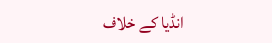انڈیا کے خلاف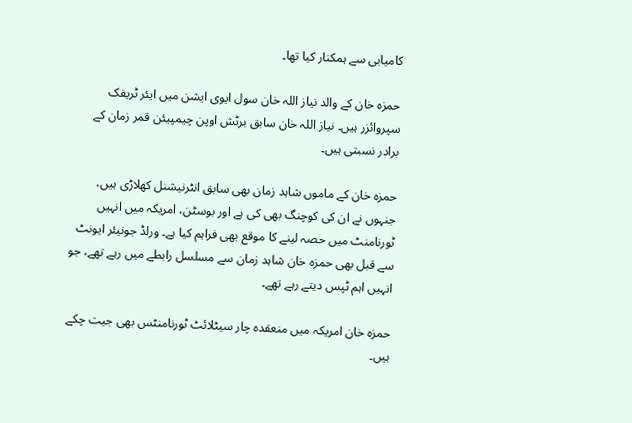کامیابی سے ہمکنار کیا تھا۔

حمزہ خان کے والد نیاز اللہ خان سول ایوی ایشن میں ایئر ٹریفک سپروائزر ہیں۔ نیاز اللہ خان سابق برٹش اوپن چیمپیئن قمر زمان کے برادر نسبتی ہیں۔

حمزہ خان کے ماموں شاہد زمان بھی سابق انٹرنیشنل کھلاڑی ہیں، جنہوں نے ان کی کوچنگ بھی کی ہے اور بوسٹن، امریکہ میں انہیں ٹورنامنٹ میں حصہ لینے کا موقع بھی فراہم کیا ہے۔ ورلڈ جونیئر ایونٹ سے قبل بھی حمزہ خان شاہد زمان سے مسلسل رابطے میں رہے تھے، جو انہیں اہم ٹپس دیتے رہے تھے۔

حمزہ خان امریکہ میں منعقدہ چار سیٹلائٹ ٹورنامنٹس بھی جیت چکے ہیں۔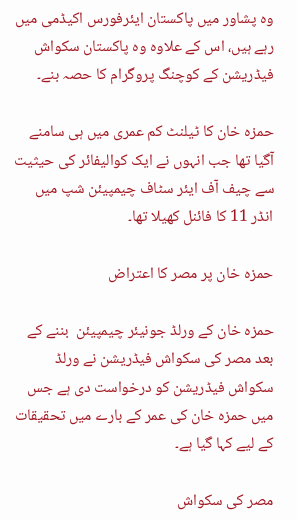وہ پشاور میں پاکستان ایئرفورس اکیڈمی میں رہے ہیں، اس کے علاوہ وہ پاکستان سکواش فیڈریشن کے کوچنگ پروگرام کا حصہ بنے۔

حمزہ خان کا ٹیلنٹ کم عمری میں ہی سامنے آگیا تھا جب انہوں نے ایک کوالیفائر کی حیثیت سے چیف آف ایئر سٹاف چیمپیئن شپ میں انڈر 11 کا فائنل کھیلا تھا۔

حمزہ خان پر مصر کا اعتراض

حمزہ خان کے ورلڈ جونیئر چیمپیئن  بننے کے بعد مصر کی سکواش فیڈریشن نے ورلڈ سکواش فیڈریشن کو درخواست دی ہے جس میں حمزہ خان کی عمر کے بارے میں تحقیقات کے لیے کہا گیا ہے۔

مصر کی سکواش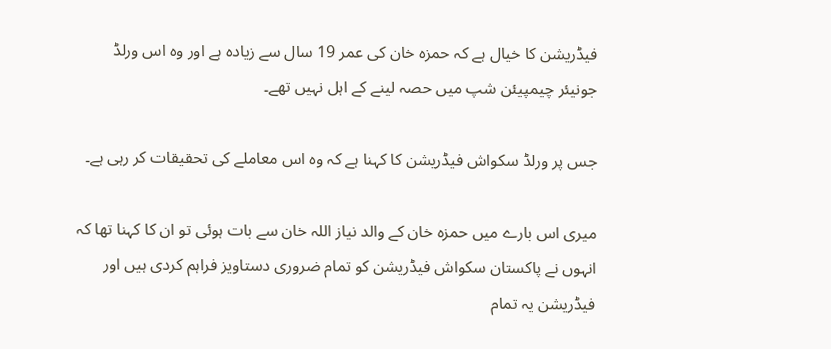فیڈریشن کا خیال ہے کہ حمزہ خان کی عمر 19 سال سے زیادہ ہے اور وہ اس ورلڈ جونیئر چیمپیئن شپ میں حصہ لینے کے اہل نہیں تھے۔

جس پر ورلڈ سکواش فیڈریشن کا کہنا ہے کہ وہ اس معاملے کی تحقیقات کر رہی ہے۔

میری اس بارے میں حمزہ خان کے والد نیاز اللہ خان سے بات ہوئی تو ان کا کہنا تھا کہ انہوں نے پاکستان سکواش فیڈریشن کو تمام ضروری دستاویز فراہم کردی ہیں اور فیڈریشن یہ تمام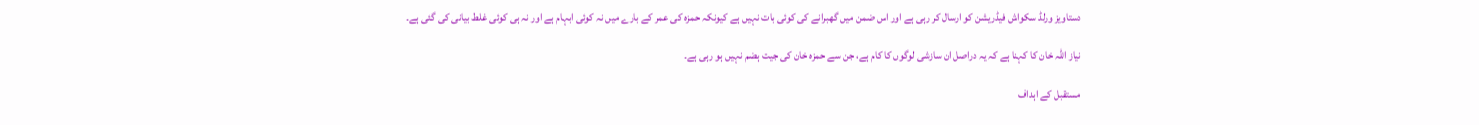دستاویز ورلڈ سکواش فیڈریشن کو ارسال کر رہی ہے اور اس ضمن میں گھبرانے کی کوئی بات نہیں ہے کیونکہ حمزہ کی عمر کے بارے میں نہ کوئی ابہام ہے اور نہ ہی کوئی غلط بیانی کی گئی ہے۔

نیاز اللہ خان کا کہنا ہے کہ یہ دراصل ان سازشی لوگوں کا کام ہے، جن سے حمزہ خان کی جیت ہضم نہیں ہو رہی ہے۔

مستقبل کے اہداف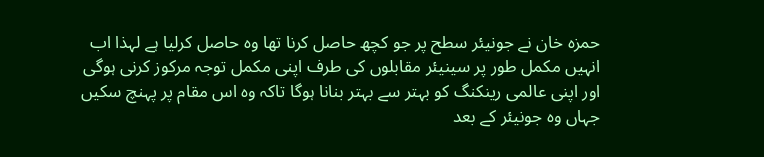حمزہ خان نے جونیئر سطح پر جو کچھ حاصل کرنا تھا وہ حاصل کرلیا ہے لہذا اب انہیں مکمل طور پر سینیئر مقابلوں کی طرف اپنی مکمل توجہ مرکوز کرنی ہوگی اور اپنی عالمی رینکنگ کو بہتر سے بہتر بنانا ہوگا تاکہ وہ اس مقام پر پہنچ سکیں جہاں وہ جونیئر کے بعد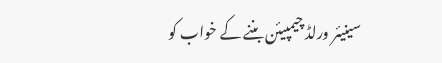سینیئر ورلڈ چیمپیئن بننے کے خواب کو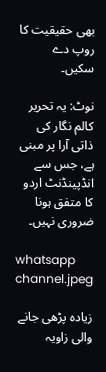بھی حقیقیت کا روپ دے سکیں۔

نوٹ: یہ تحریر کالم نگار کی ذاتی آرا پر مبنی ہے، جس سے انڈپینڈنٹ اردو کا متفق ہونا ضروری نہیں۔

whatsapp channel.jpeg

زیادہ پڑھی جانے والی زاویہ